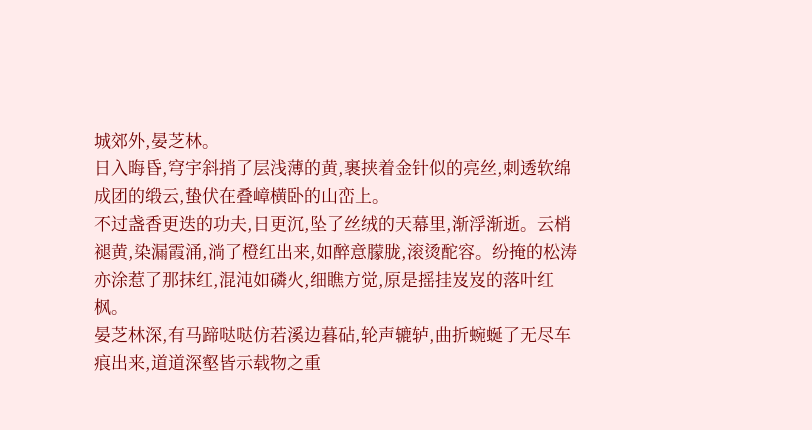城郊外,晏芝林。
日入晦昏,穹宇斜捎了层浅薄的黄,裹挟着金针似的亮丝,刺透软绵成团的缎云,蛰伏在叠嶂横卧的山峦上。
不过盏香更迭的功夫,日更沉,坠了丝绒的天幕里,渐浮渐逝。云梢褪黄,染漏霞涌,淌了橙红出来,如醉意朦胧,滚烫酡容。纷掩的松涛亦涂惹了那抹红,混沌如磷火,细瞧方觉,原是摇挂岌岌的落叶红枫。
晏芝林深,有马蹄哒哒仿若溪边暮砧,轮声辘轳,曲折蜿蜒了无尽车痕出来,道道深壑皆示载物之重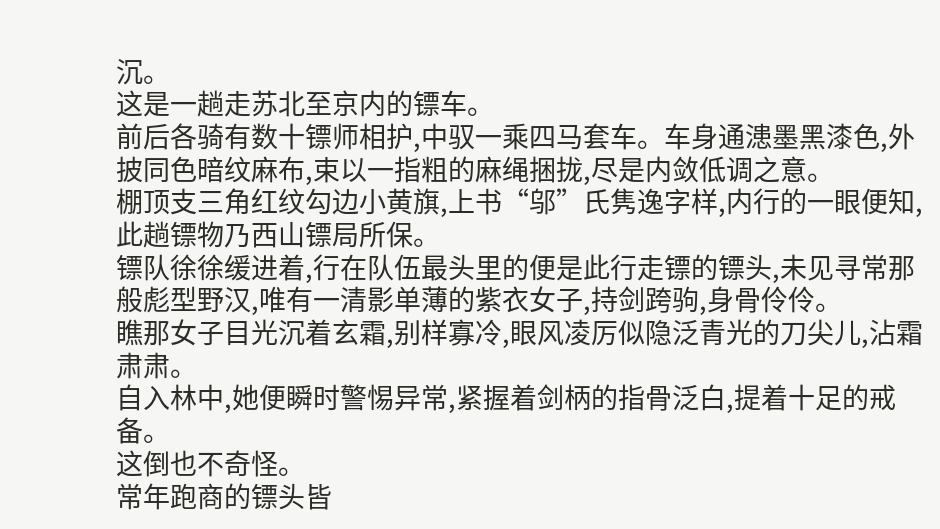沉。
这是一趟走苏北至京内的镖车。
前后各骑有数十镖师相护,中驭一乘四马套车。车身通漶墨黑漆色,外披同色暗纹麻布,束以一指粗的麻绳捆拢,尽是内敛低调之意。
棚顶支三角红纹勾边小黄旗,上书“邬”氏隽逸字样,内行的一眼便知,此趟镖物乃西山镖局所保。
镖队徐徐缓进着,行在队伍最头里的便是此行走镖的镖头,未见寻常那般彪型野汉,唯有一清影单薄的紫衣女子,持剑跨驹,身骨伶伶。
瞧那女子目光沉着玄霜,别样寡冷,眼风凌厉似隐泛青光的刀尖儿,沾霜肃肃。
自入林中,她便瞬时警惕异常,紧握着剑柄的指骨泛白,提着十足的戒备。
这倒也不奇怪。
常年跑商的镖头皆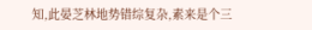知,此晏芝林地势错综复杂,素来是个三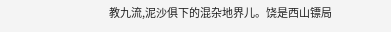教九流,泥沙俱下的混杂地界儿。饶是西山镖局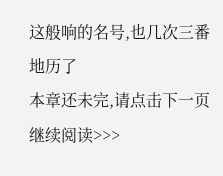这般响的名号,也几次三番地历了
本章还未完,请点击下一页继续阅读>>>